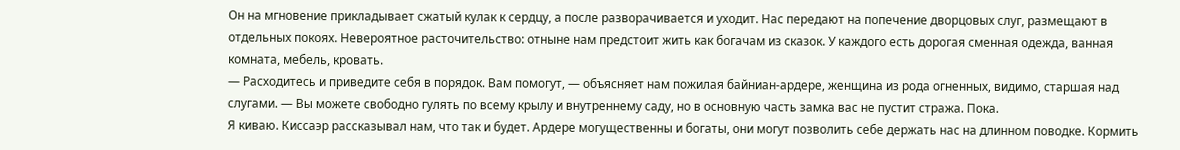Он на мгновение прикладывает сжатый кулак к сердцу, а после разворачивается и уходит. Нас передают на попечение дворцовых слуг, размещают в отдельных покоях. Невероятное расточительство: отныне нам предстоит жить как богачам из сказок. У каждого есть дорогая сменная одежда, ванная комната, мебель, кровать.
— Расходитесь и приведите себя в порядок. Вам помогут, — объясняет нам пожилая байниан-ардере, женщина из рода огненных, видимо, старшая над слугами. — Вы можете свободно гулять по всему крылу и внутреннему саду, но в основную часть замка вас не пустит стража. Пока.
Я киваю. Киссаэр рассказывал нам, что так и будет. Ардере могущественны и богаты, они могут позволить себе держать нас на длинном поводке. Кормить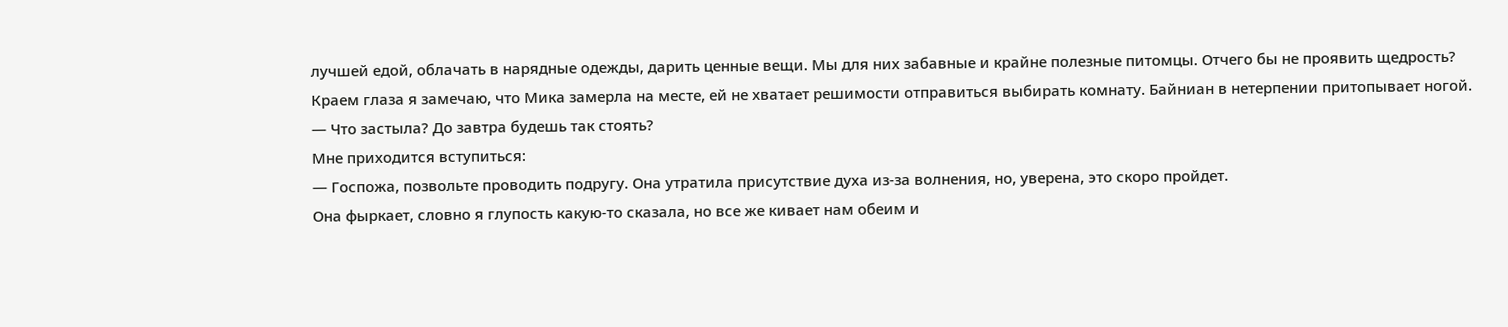лучшей едой, облачать в нарядные одежды, дарить ценные вещи. Мы для них забавные и крайне полезные питомцы. Отчего бы не проявить щедрость?
Краем глаза я замечаю, что Мика замерла на месте, ей не хватает решимости отправиться выбирать комнату. Байниан в нетерпении притопывает ногой.
— Что застыла? До завтра будешь так стоять?
Мне приходится вступиться:
— Госпожа, позвольте проводить подругу. Она утратила присутствие духа из-за волнения, но, уверена, это скоро пройдет.
Она фыркает, словно я глупость какую-то сказала, но все же кивает нам обеим и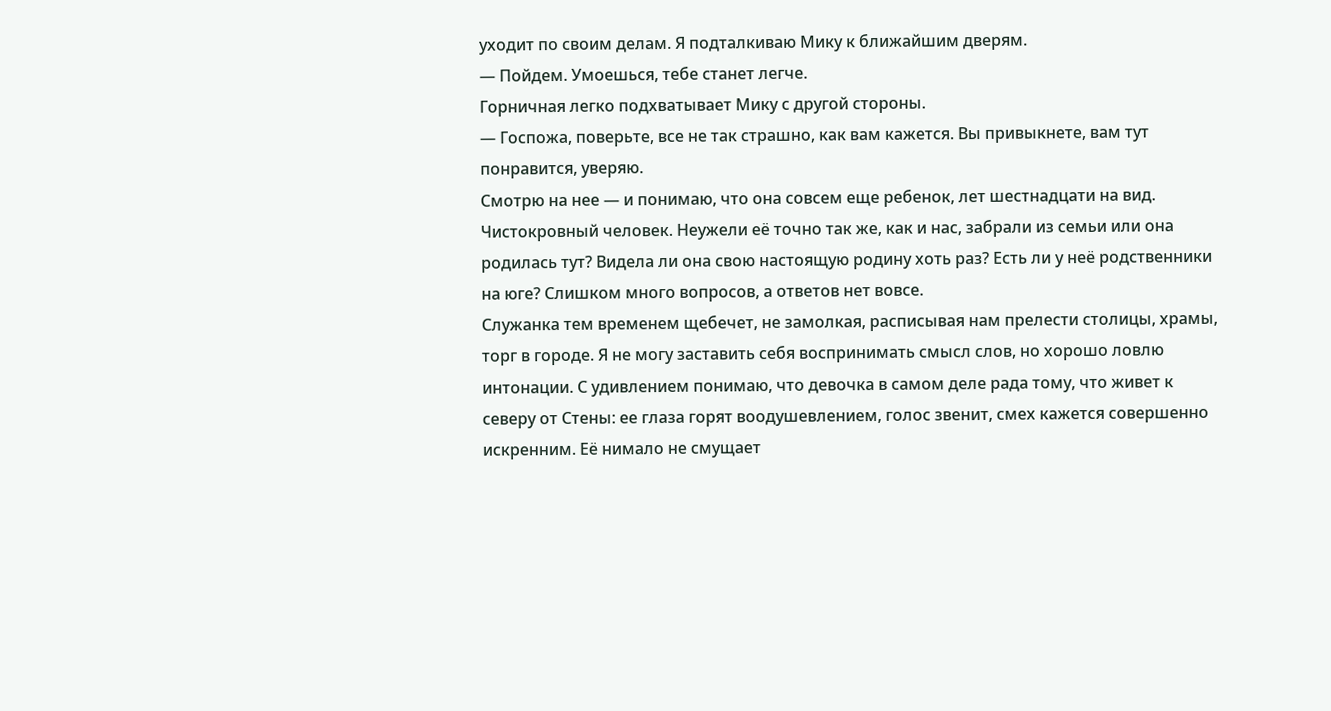уходит по своим делам. Я подталкиваю Мику к ближайшим дверям.
— Пойдем. Умоешься, тебе станет легче.
Горничная легко подхватывает Мику с другой стороны.
— Госпожа, поверьте, все не так страшно, как вам кажется. Вы привыкнете, вам тут понравится, уверяю.
Смотрю на нее — и понимаю, что она совсем еще ребенок, лет шестнадцати на вид. Чистокровный человек. Неужели её точно так же, как и нас, забрали из семьи или она родилась тут? Видела ли она свою настоящую родину хоть раз? Есть ли у неё родственники на юге? Слишком много вопросов, а ответов нет вовсе.
Служанка тем временем щебечет, не замолкая, расписывая нам прелести столицы, храмы, торг в городе. Я не могу заставить себя воспринимать смысл слов, но хорошо ловлю интонации. С удивлением понимаю, что девочка в самом деле рада тому, что живет к северу от Стены: ее глаза горят воодушевлением, голос звенит, смех кажется совершенно искренним. Её нимало не смущает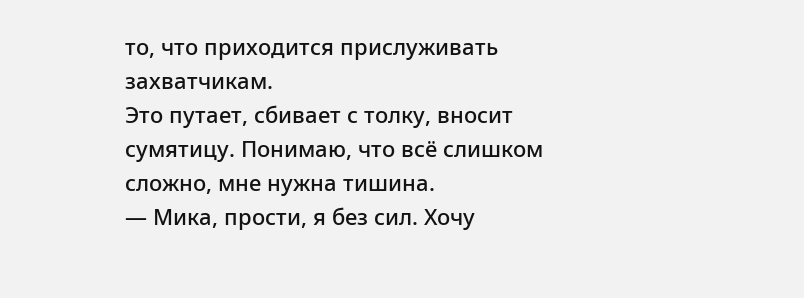то, что приходится прислуживать захватчикам.
Это путает, сбивает с толку, вносит сумятицу. Понимаю, что всё слишком сложно, мне нужна тишина.
— Мика, прости, я без сил. Хочу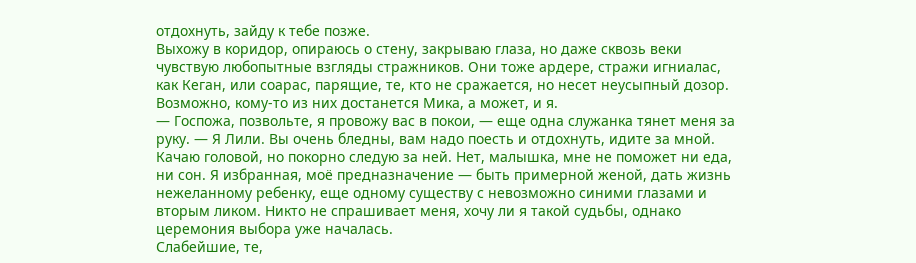отдохнуть, зайду к тебе позже.
Выхожу в коридор, опираюсь о стену, закрываю глаза, но даже сквозь веки чувствую любопытные взгляды стражников. Они тоже ардере, стражи игниалас, как Кеган, или соарас, парящие, те, кто не сражается, но несет неусыпный дозор. Возможно, кому-то из них достанется Мика, а может, и я.
— Госпожа, позвольте, я провожу вас в покои, — еще одна служанка тянет меня за руку. — Я Лили. Вы очень бледны, вам надо поесть и отдохнуть, идите за мной.
Качаю головой, но покорно следую за ней. Нет, малышка, мне не поможет ни еда, ни сон. Я избранная, моё предназначение — быть примерной женой, дать жизнь нежеланному ребенку, еще одному существу с невозможно синими глазами и вторым ликом. Никто не спрашивает меня, хочу ли я такой судьбы, однако церемония выбора уже началась.
Слабейшие, те,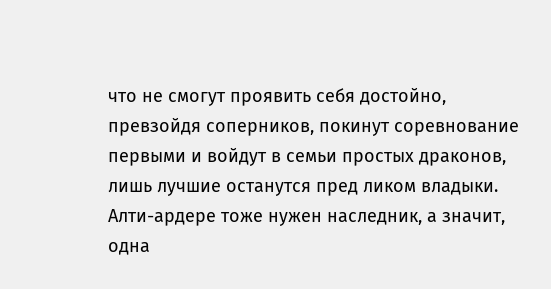что не смогут проявить себя достойно, превзойдя соперников, покинут соревнование первыми и войдут в семьи простых драконов, лишь лучшие останутся пред ликом владыки. Алти-ардере тоже нужен наследник, а значит, одна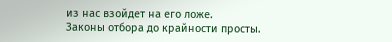из нас взойдет на его ложе.
Законы отбора до крайности просты.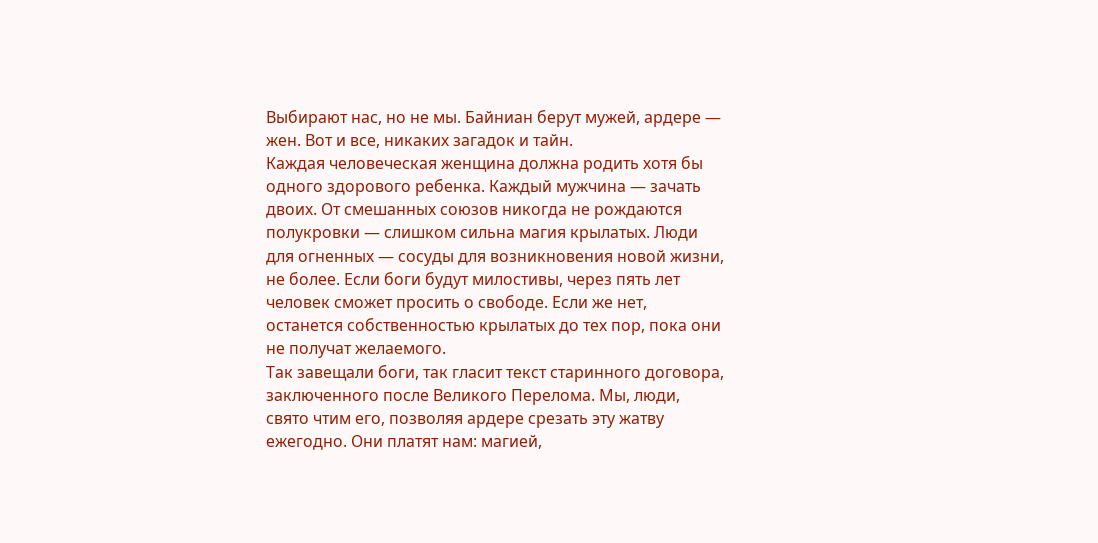Выбирают нас, но не мы. Байниан берут мужей, ардере — жен. Вот и все, никаких загадок и тайн.
Каждая человеческая женщина должна родить хотя бы одного здорового ребенка. Каждый мужчина — зачать двоих. От смешанных союзов никогда не рождаются полукровки — слишком сильна магия крылатых. Люди для огненных — сосуды для возникновения новой жизни, не более. Если боги будут милостивы, через пять лет человек сможет просить о свободе. Если же нет, останется собственностью крылатых до тех пор, пока они не получат желаемого.
Так завещали боги, так гласит текст старинного договора, заключенного после Великого Перелома. Мы, люди, свято чтим его, позволяя ардере срезать эту жатву ежегодно. Они платят нам: магией,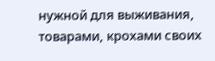нужной для выживания, товарами, крохами своих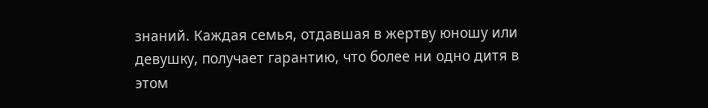знаний. Каждая семья, отдавшая в жертву юношу или девушку, получает гарантию, что более ни одно дитя в этом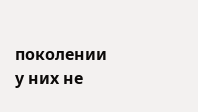поколении у них не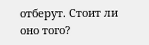отберут. Стоит ли оно того?